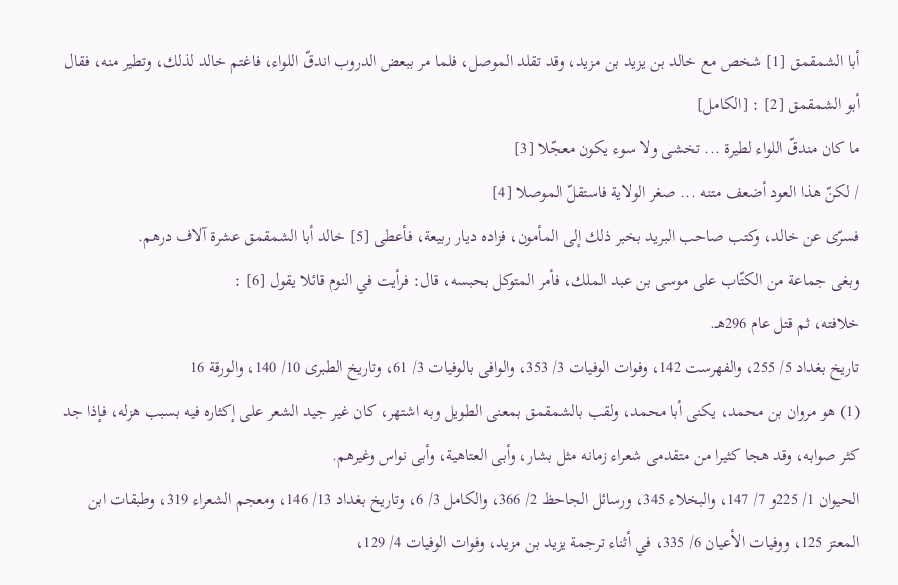أبا الشمقمق [1] شخص مع خالد بن يزيد بن مزيد، وقد تقلد الموصل، فلما مر ببعض الدروب اندقّ اللواء، فاغتم خالد لذلك، وتطير منه، فقال أبو الشمقمق [2] : [الكامل]
ما كان مندقّ اللواء لطيرة ... تخشى ولا سوء يكون معجّلا [3]
/ لكنّ هذا العود أضعف متنه ... صغر الولاية فاستقلّ الموصلا [4]
فسرّى عن خالد، وكتب صاحب البريد بخبر ذلك إلى المأمون، فزاده ديار ربيعة، فأعطى [5] خالد أبا الشمقمق عشرة آلاف درهم.
وبغى جماعة من الكتّاب على موسى بن عبد الملك، فأمر المتوكل بحبسه، قال: فرأيت في النوم قائلا يقول [6] :
خلافته، ثم قتل عام 296هـ.
تاريخ بغداد 5/ 255، والفهرست 142، وفوات الوفيات 3/ 353، والوافى بالوفيات 3/ 61، وتاريخ الطبرى 10/ 140، والورقة 16
(1) هو مروان بن محمد، يكنى أبا محمد، ولقب بالشمقمق بمعنى الطويل وبه اشتهر، كان غير جيد الشعر على إكثاره فيه بسبب هزله، فإذا جد كثر صوابه، وقد هجا كثيرا من متقدمى شعراء زمانه مثل بشار، وأبى العتاهية، وأبى نواس وغيرهم.
الحيوان 1/ 225و 7/ 147، والبخلاء 345، ورسائل الجاحظ 2/ 366، والكامل 3/ 6، وتاريخ بغداد 13/ 146، ومعجم الشعراء 319، وطبقات ابن المعتز 125، ووفيات الأعيان 6/ 335، في أثناء ترجمة يزيد بن مزيد، وفوات الوفيات 4/ 129،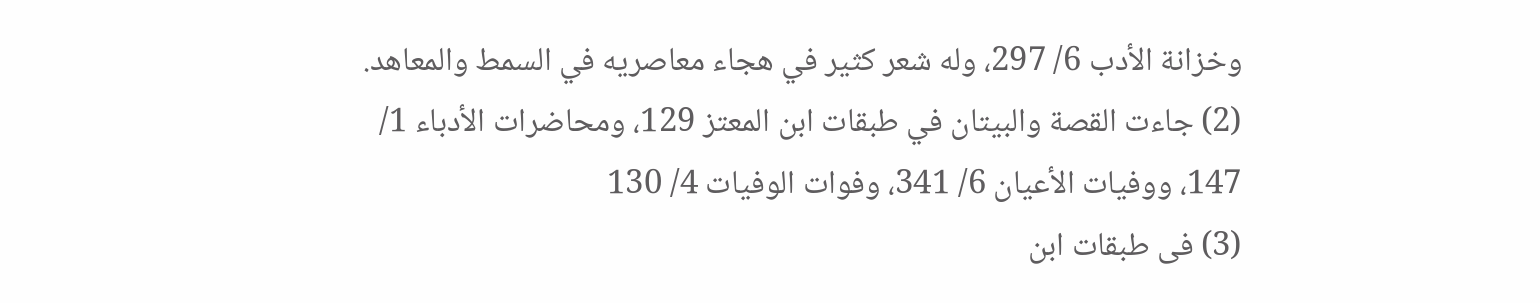وخزانة الأدب 6/ 297، وله شعر كثير في هجاء معاصريه في السمط والمعاهد.
(2) جاءت القصة والبيتان في طبقات ابن المعتز 129، ومحاضرات الأدباء 1/ 147، ووفيات الأعيان 6/ 341، وفوات الوفيات 4/ 130
(3) فى طبقات ابن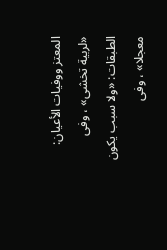المعتز ووفيات الأعيان: «لربية تخشى» ، وفى الطبقات: «ولا سبب يكون معجلا» ، وفى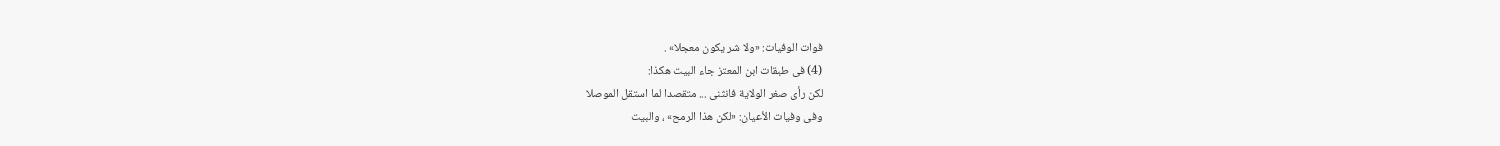فوات الوفيات: «ولا شر يكون معجلا» .
(4) فى طبقات ابن المعتز جاء البيت هكذا:
لكن رأى صغر الولاية فانثنى ... متقصدا لما استقل الموصلا
وفى وفيات الأعيان: «لكن هذا الرمح» ، والبيت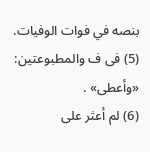بنصه في فوات الوفيات.
(5) فى ف والمطبوعتين: «وأعطى» .
(6) لم أعثر على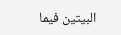البيتين فيما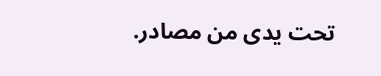تحت يدى من مصادر.